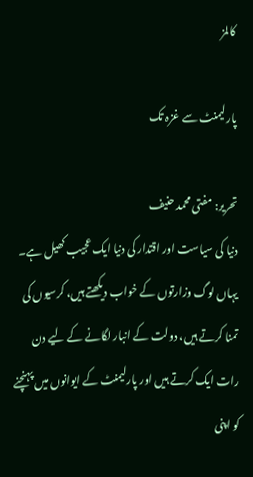کالمز

پارلیمنٹ سے غزہ تک

تحریر: مفتی محمد حنیف
دنیا کی سیاست اور اقتدار کی دنیا ایک عجیب کھیل ہے۔ یہاں لوگ وزارتوں کے خواب دیکھتے ہیں، کرسیوں کی تمنا کرتے ہیں، دولت کے انبار لگانے کے لیے دن رات ایک کرتے ہیں اور پارلیمنٹ کے ایوانوں میں پہنچنے کو اپنی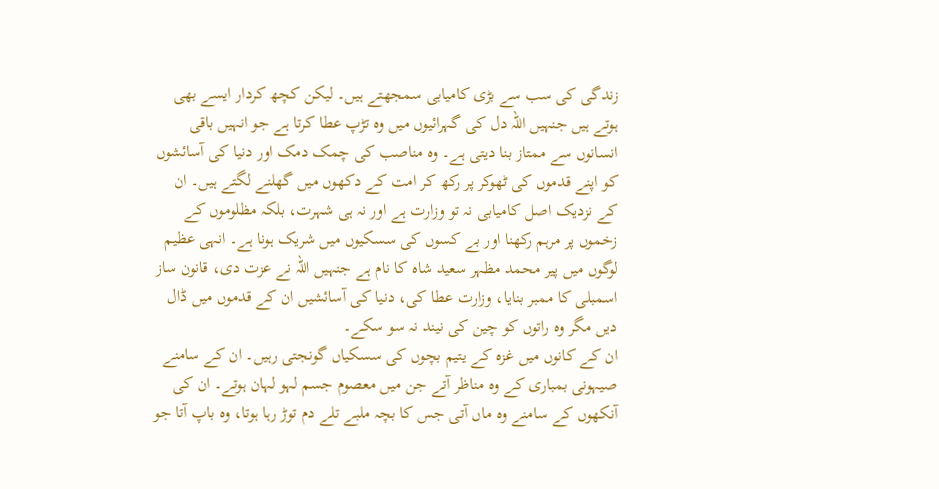زندگی کی سب سے بڑی کامیابی سمجھتے ہیں۔ لیکن کچھ کردار ایسے بھی ہوتے ہیں جنہیں اللہ دل کی گہرائیوں میں وہ تڑپ عطا کرتا ہے جو انہیں باقی انسانوں سے ممتاز بنا دیتی ہے۔ وہ مناصب کی چمک دمک اور دنیا کی آسائشوں کو اپنے قدموں کی ٹھوکر پر رکھ کر امت کے دکھوں میں گھلنے لگتے ہیں۔ ان کے نزدیک اصل کامیابی نہ تو وزارت ہے اور نہ ہی شہرت، بلکہ مظلوموں کے زخموں پر مرہم رکھنا اور بے کسوں کی سسکیوں میں شریک ہونا ہے۔ انہی عظیم لوگوں میں پیر محمد مظہر سعید شاہ کا نام ہے جنہیں اللہ نے عزت دی، قانون ساز اسمبلی کا ممبر بنایا، وزارت عطا کی، دنیا کی آسائشیں ان کے قدموں میں ڈال دیں مگر وہ راتوں کو چین کی نیند نہ سو سکے۔
ان کے کانوں میں غزہ کے یتیم بچوں کی سسکیاں گونجتی رہیں۔ ان کے سامنے صیہونی بمباری کے وہ مناظر آتے جن میں معصوم جسم لہو لہان ہوتے۔ ان کی آنکھوں کے سامنے وہ ماں آتی جس کا بچہ ملبے تلے دم توڑ رہا ہوتا، وہ باپ آتا جو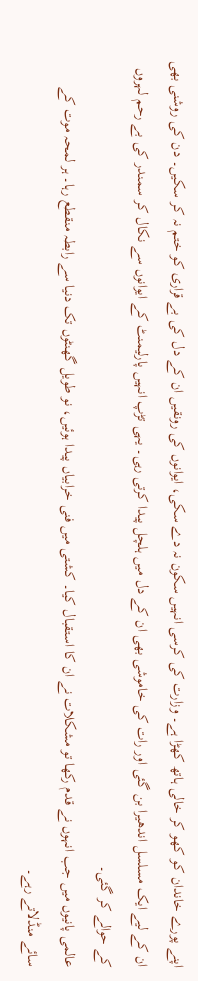اپنے پورے خاندان کو کھو کر خالی ہاتھ کھڑا ہے۔ وزارت کی کرسی انہیں سکون نہ دے سکی، ایوانوں کی رونقیں ان کے دل کی بے قراری کو ختم نہ کر سکیں۔ دن کی روشنی بھی ان کے لیے ایک مسلسل اندھیرا بن گئی اور رات کی خاموشی بھی ان کے دل میں ہلچل پیدا کرتی رہی۔ یہی تڑپ انہیں پارلیمنٹ کے ایوانوں سے نکال کر سمندر کی بے رحم لہروں کے حوالے کر گئی۔
عالمی پانیوں میں جب انہوں نے قدم رکھا تو مشکلات نے ان کا استقبال کیا۔ کشتی میں فنی خرابیاں پیدا ہوئیں، نو طویل گھنٹوں تک دنیا سے رابطہ منقطع رہا۔ ہر لمحہ موت کے سائے منڈلاتے رہے۔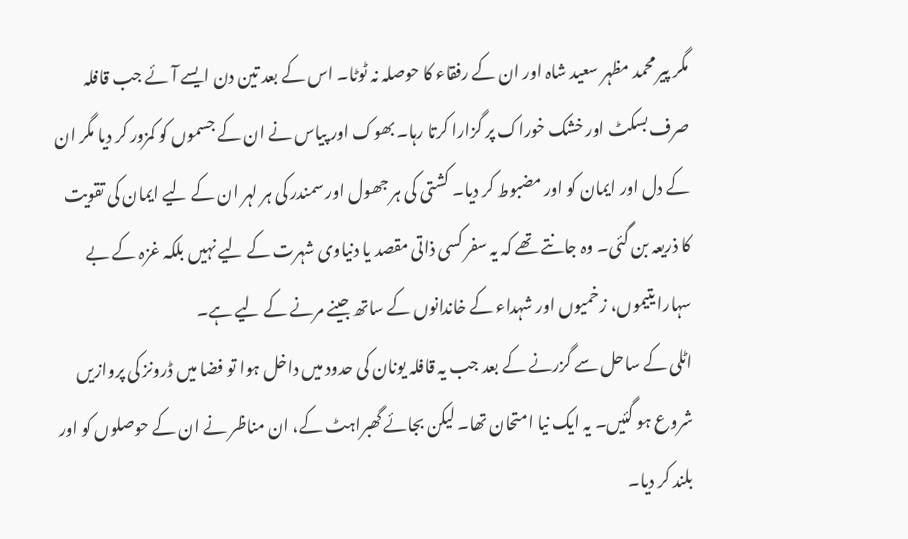مگر پیر محمد مظہر سعید شاہ اور ان کے رفقاء کا حوصلہ نہ ٹوٹا۔ اس کے بعد تین دن ایسے آئے جب قافلہ صرف بسکٹ اور خشک خوراک پر گزارا کرتا رہا۔ بھوک اور پیاس نے ان کے جسموں کو کمزور کر دیا مگر ان کے دل اور ایمان کو اور مضبوط کر دیا۔ کشتی کی ہر جھول اور سمندر کی ہر لہر ان کے لیے ایمان کی تقویت کا ذریعہ بن گئی۔ وہ جانتے تھے کہ یہ سفر کسی ذاتی مقصد یا دنیاوی شہرت کے لیے نہیں بلکہ غزہ کے بے سہارا یتیموں، زخمیوں اور شہداء کے خاندانوں کے ساتھ جینے مرنے کے لیے ہے۔
اٹلی کے ساحل سے گزرنے کے بعد جب یہ قافلہ یونان کی حدود میں داخل ہوا تو فضا میں ڈرونز کی پروازیں شروع ہو گئیں۔ یہ ایک نیا امتحان تھا۔ لیکن بجائے گھبراہٹ کے، ان مناظر نے ان کے حوصلوں کو اور بلند کر دیا۔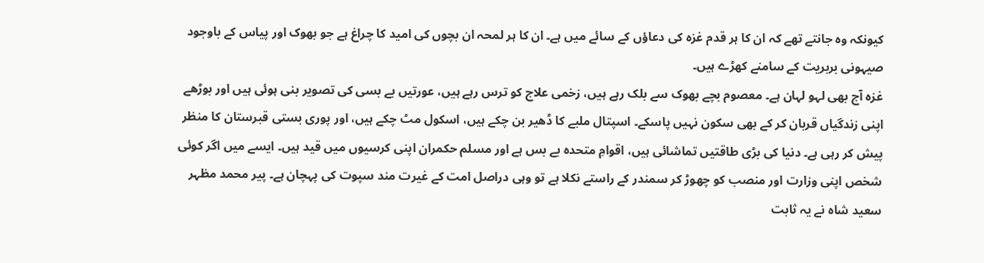کیونکہ وہ جانتے تھے کہ ان کا ہر قدم غزہ کی دعاؤں کے سائے میں ہے۔ ان کا ہر لمحہ ان بچوں کی امید کا چراغ ہے جو بھوک اور پیاس کے باوجود صیہونی بربریت کے سامنے کھڑے ہیں۔
غزہ آج بھی لہو لہان ہے۔ معصوم بچے بھوک سے بلک رہے ہیں، زخمی علاج کو ترس رہے ہیں، عورتیں بے بسی کی تصویر بنی ہوئی ہیں اور بوڑھے اپنی زندگیاں قربان کر کے بھی سکون نہیں پاسکے۔ اسپتال ملبے کا ڈھیر بن چکے ہیں، اسکول مٹ چکے ہیں، اور پوری بستی قبرستان کا منظر پیش کر رہی ہے۔ دنیا کی بڑی طاقتیں تماشائی ہیں، اقوامِ متحدہ بے بس ہے اور مسلم حکمران اپنی کرسیوں میں قید ہیں۔ ایسے میں اگر کوئی شخص اپنی وزارت اور منصب کو چھوڑ کر سمندر کے راستے نکلا ہے تو وہی دراصل امت کے غیرت مند سپوت کی پہچان ہے۔ پیر محمد مظہر سعید شاہ نے یہ ثابت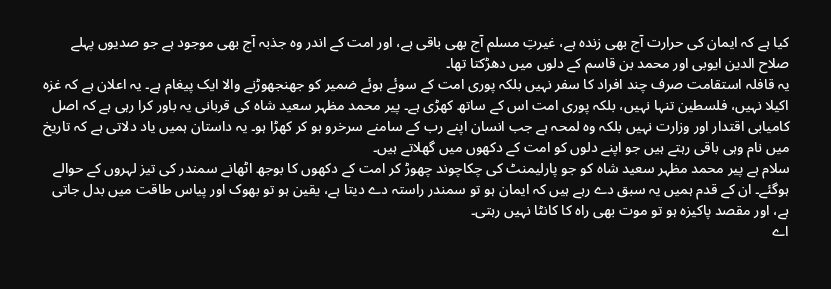کیا ہے کہ ایمان کی حرارت آج بھی زندہ ہے، غیرتِ مسلم آج بھی باقی ہے، اور امت کے اندر وہ جذبہ آج بھی موجود ہے جو صدیوں پہلے صلاح الدین ایوبی اور محمد بن قاسم کے دلوں میں دھڑکتا تھا۔
یہ قافلہ استقامت صرف چند افراد کا سفر نہیں بلکہ پوری امت کے سوئے ہوئے ضمیر کو جھنجھوڑنے والا ایک پیغام ہے۔ یہ اعلان ہے کہ غزہ اکیلا نہیں، فلسطین تنہا نہیں، بلکہ پوری امت اس کے ساتھ کھڑی ہے۔ پیر محمد مظہر سعید شاہ کی قربانی یہ باور کرا رہی ہے کہ اصل کامیابی اقتدار اور وزارت نہیں بلکہ وہ لمحہ ہے جب انسان اپنے رب کے سامنے سرخرو ہو کر کھڑا ہو۔ یہ داستان ہمیں یاد دلاتی ہے کہ تاریخ میں نام وہی باقی رہتے ہیں جو اپنے دلوں کو امت کے دکھوں میں گھلاتے ہیں۔
سلام ہے پیر محمد مظہر سعید شاہ کو جو پارلیمنٹ کی چکاچوند چھوڑ کر امت کے دکھوں کا بوجھ اٹھانے سمندر کی تیز لہروں کے حوالے ہوگئے۔ ان کے قدم ہمیں یہ سبق دے رہے ہیں کہ ایمان ہو تو سمندر راستہ دے دیتا ہے، یقین ہو تو بھوک اور پیاس طاقت میں بدل جاتی ہے، اور مقصد پاکیزہ ہو تو موت بھی راہ کا کانٹا نہیں رہتی۔
اے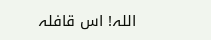اللہ! اس قافلہ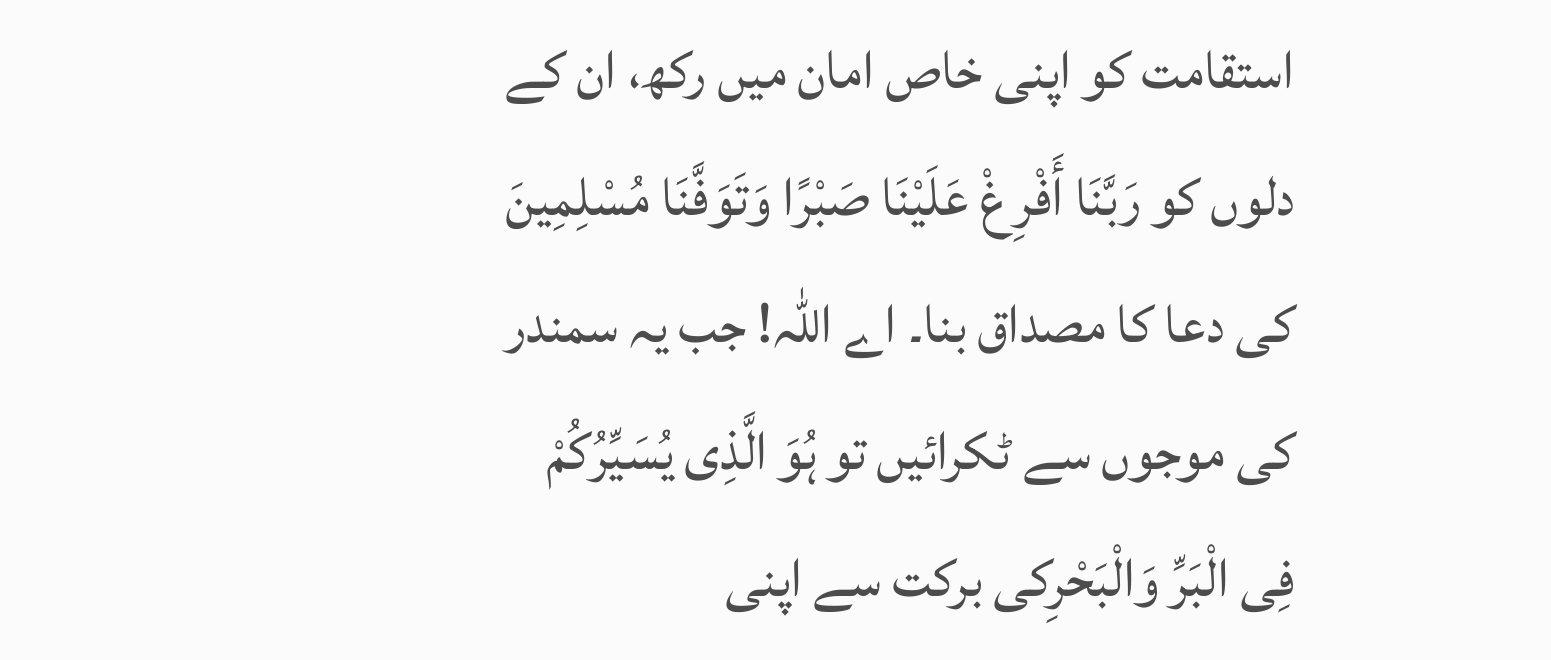استقامت کو اپنی خاص امان میں رکھ، ان کے دلوں کو رَبَّنَا أَفْرِغْ عَلَیْنَا صَبْرًا وَتَوَفَّنَا مُسْلِمِینَ کی دعا کا مصداق بنا۔ اے اللہ! جب یہ سمندر کی موجوں سے ٹکرائیں تو ہُوَ الَّذِی یُسَیِّرُکُمْ فِی الْبَرِّ وَالْبَحْرِکی برکت سے اپنی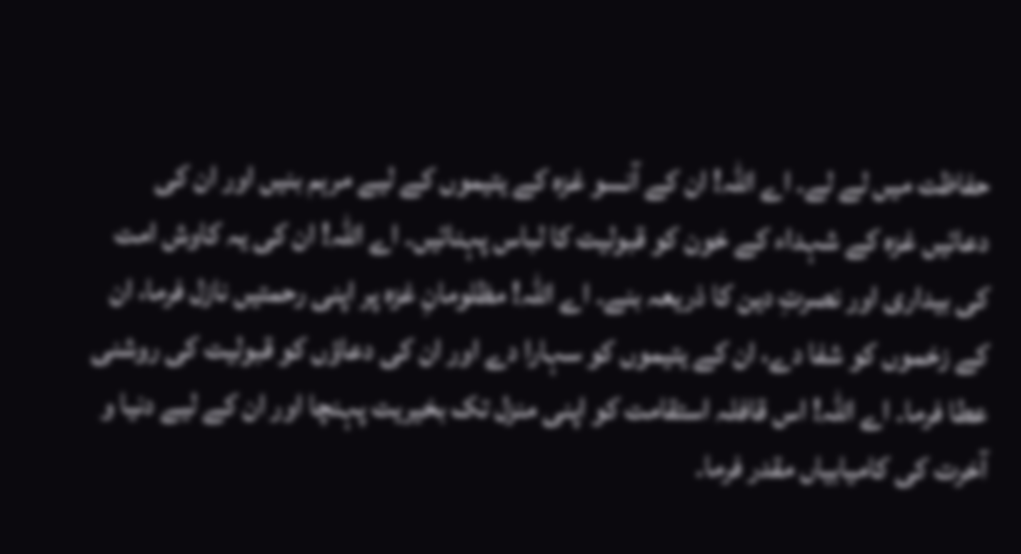حفاظت میں لے لے۔ اے اللہ! ان کے آنسو غزہ کے یتیموں کے لیے مرہم بنیں اور ان کی دعائیں غزہ کے شہداء کے خون کو قبولیت کا لباس پہنائیں۔ اے اللہ! ان کی یہ کاوش امت کی بیداری اور نصرتِ دین کا ذریعہ بنے۔ اے اللہ! مظلومانِ غزہ پر اپنی رحمتیں نازل فرما، ان کے زخموں کو شفا دے، ان کے یتیموں کو سہارا دے اور ان کی دعاؤں کو قبولیت کی روشنی عطا فرما۔ اے اللہ! اس قافلہ استقامت کو اپنی منزل تک بخیریت پہنچا اور ان کے لیے دنیا و آخرت کی کامیابیاں مقدر فرما۔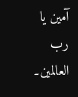آمین یا رب العالمین۔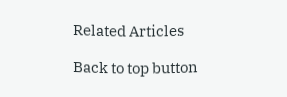Related Articles

Back to top button